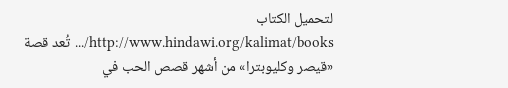لتحميل الكتاب http://www.hindawi.org/kalimat/books/... تُعد قصة «قيصر وكليوبترا» من أشهر قصص الحب في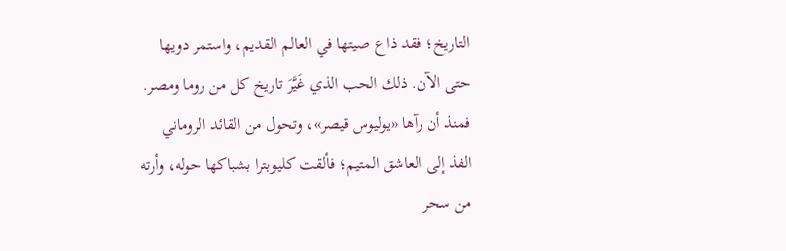التاريخ؛ فقد ذاع صيتها في العالم القديم، واستمر دويها حتى الآن. ذلك الحب الذي غَيَّرَ تاريخ كل من روما ومصر. فمنذ أن رآها «يوليوس قيصر»، وتحول من القائد الروماني الفذ إلى العاشق المتيم؛ فألقت كليوبترا بشباكها حوله، وأرته من سحر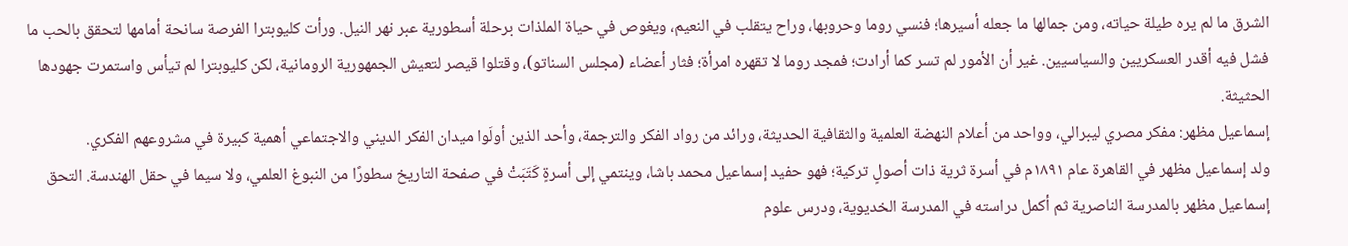الشرق ما لم يره طيلة حياته، ومن جمالها ما جعله أسيرها؛ فنسي روما وحروبها، وراح يتقلب في النعيم، ويغوص في حياة الملذات برحلة أسطورية عبر نهر النيل. ورأت كليوبترا الفرصة سانحة أمامها لتحقق بالحب ما فشل فيه أقدر العسكريين والسياسيين. غير أن الأمور لم تسر كما أرادت؛ فمجد روما لا تقهره امرأة؛ فثار أعضاء (مجلس السناتو)، وقتلوا قيصر لتعيش الجمهورية الرومانية، لكن كليوبترا لم تيأس واستمرت جهودها الحثيثة.
إسماعيل مظهر: مفكر مصري ليبرالي، وواحد من أعلام النهضة العلمية والثقافية الحديثة، ورائد من رواد الفكر والترجمة، وأحد الذين أولَوا ميدان الفكر الديني والاجتماعي أهمية كبيرة في مشروعهم الفكري.
ولد إسماعيل مظهر في القاهرة عام ١٨٩١م في أسرة ثرية ذات أصولٍ تركية؛ فهو حفيد إسماعيل محمد باشا، وينتمي إلى أسرةٍ كَتَبَتْ في صفحة التاريخ سطورًا من النبوغ العلمي، ولا سيما في حقل الهندسة. التحق إسماعيل مظهر بالمدرسة الناصرية ثم أكمل دراسته في المدرسة الخديوية، ودرس علوم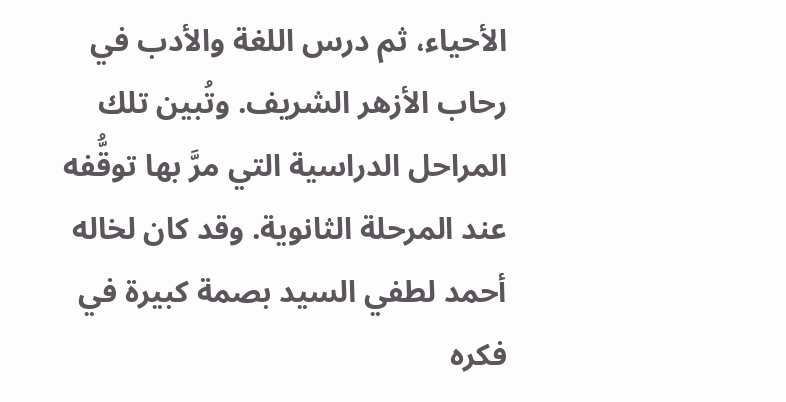الأحياء، ثم درس اللغة والأدب في رحاب الأزهر الشريف. وتُبين تلك المراحل الدراسية التي مرَّ بها توقُّفه عند المرحلة الثانوية. وقد كان لخاله أحمد لطفي السيد بصمة كبيرة في فكره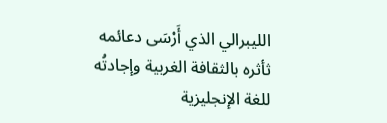الليبرالي الذي أَرْسَى دعائمه ثأثره بالثقافة الغربية وإجادتُه للغة الإنجليزية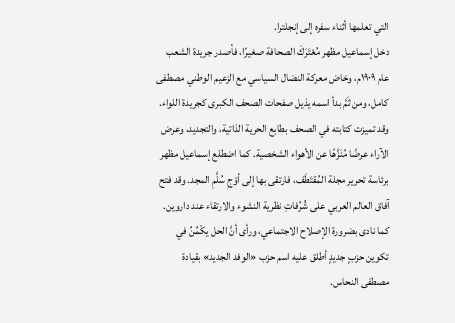التي تعلمها أثناء سفره إلى إنجلترا.
دخل إسماعيل مظهر مُعْتَرَكَ الصحافة صغيرًا، فأصدر جريدة الشعب عام ١٩٠٩م، وخاض معركة النضال السياسي مع الزعيم الوطني مصطفى كامل، ومن ثَمَّ بدأ اسمه يذيل صفحات الصحف الكبرى كجريدة اللواء. وقد تميزت كتابته في الصحف بطابع الحرية الذاتية، والتجديد، وعرض الآراء عرضًا مُنَزَّهًا عن الأهواء الشخصية. كما اضطلع إسماعيل مظهر برئاسة تحرير مجلة المُقتَطَف، فارتقى بها إلى أوْجِ سُلَّمِ المجد. وقد فتح آفاق العالم العربي على شُرُفاتِ نظرية النشوء والارتقاء عند داروين. كما نادى بضرورة الإصلاح الاجتماعي، ورأى أنَّ الحل يكْمُنُ في تكوين حزبٍ جديدٍ أطلق عليه اسم حزب «الوفد الجديد» بقيادة مصطفى النحاس.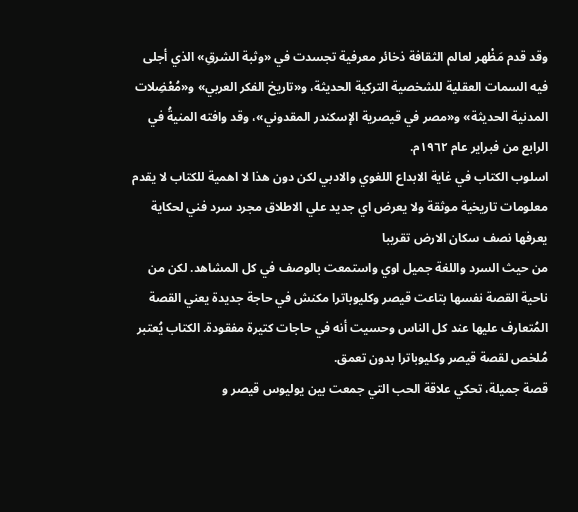وقد قدم مَظْهر لعالم الثقافة ذخائر معرفية تجسدت في «وثبة الشرقِ» الذي أجلى فيه السمات العقلية للشخصية التركية الحديثة، و«تاريخ الفكر العربي» و«مُعْضِلات المدنية الحديثة» و«مصر في قيصرية الإسكندر المقدوني»، وقد وافته المنيةُ في الرابع من فبراير عام ١٩٦٢م.
اسلوب الكتاب في غاية الابداع اللغوي والادبي لكن دون هذا لا اهمية للكتاب لا يقدم معلومات تاريخية موثقة ولا يعرض اي جديد علي الاطلاق مجرد سرد فني لحكاية يعرفها نصف سكان الارض تقريبا
من حيث السرد واللغة جميل اوي واستمعت بالوصف في كل المشاهد. لكن من ناحية القصة نفسها بتاعت قيصر وكليوباترا مكنش في حاجة جديدة يعني القصة المُتعارف عليها عند كل الناس وحسيت أنه في حاجات كتيرة مفقودة. الكتاب يُعتبر مُلخص لقصة قيصر وكليوباترا بدون تعمق.
قصة جميلة، تحكي علاقة الحب التي جمعت بين يوليوس قيصر و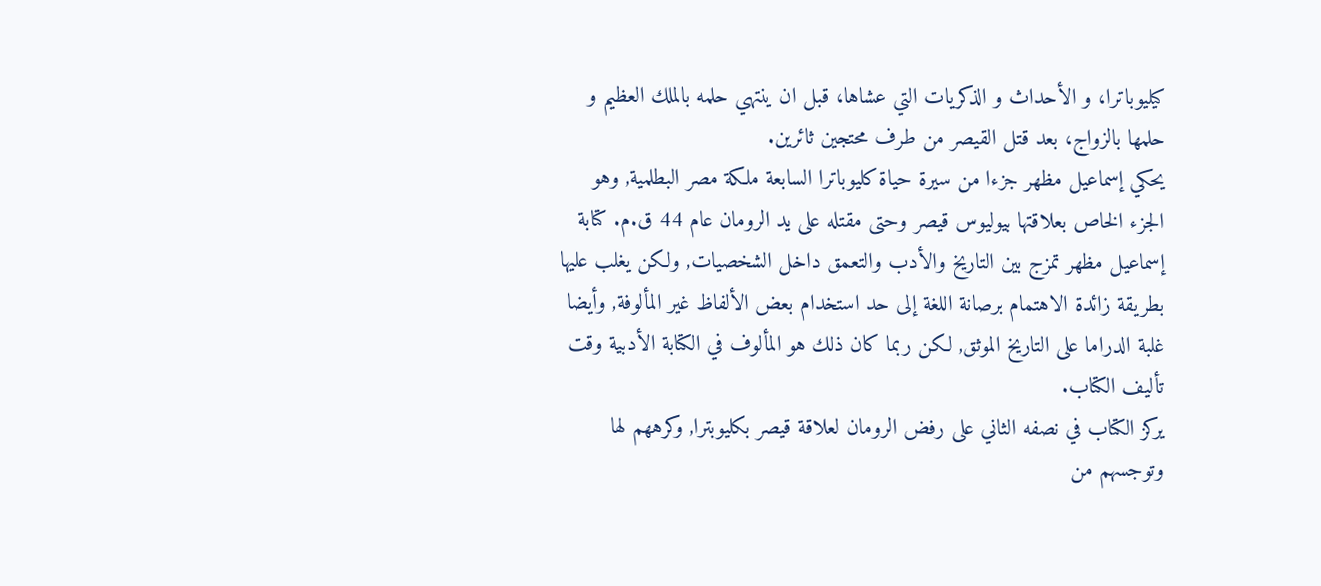كيليوباترا، و الأحداث و الذكريات التي عشاها، قبل ان ينتهي حلمه بالملك العظيم و حلمها بالزواج، بعد قتل القيصر من طرف محتجين ثائرين.
يحكي إسماعيل مظهر جزءا من سيرة حياة كليوباترا السابعة ملكة مصر البطلمية, وهو الجزء الخاص بعلاقتها بيوليوس قيصر وحتى مقتله على يد الرومان عام 44 ق.م. كتابة إسماعيل مظهر تمزج بين التاريخ والأدب والتعمق داخل الشخصيات, ولكن يغلب عليها بطريقة زائدة الاهتمام برصانة اللغة إلى حد استخدام بعض الألفاظ غير المألوفة, وأيضا غلبة الدراما على التاريخ الموثق, لكن ربما كان ذلك هو المألوف في الكتابة الأدبية وقت تأليف الكتاب.
يركز الكتاب في نصفه الثاني على رفض الرومان لعلاقة قيصر بكليوبترا, وكرههم لها وتوجسهم من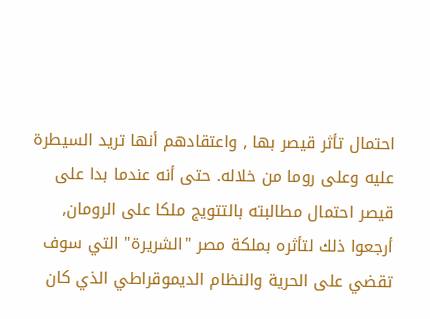احتمال تأثر قيصر بها , واعتقادهم أنها تريد السيطرة عليه وعلى روما من خلاله. حتى أنه عندما بدا على قيصر احتمال مطالبته بالتتويج ملكا على الرومان, أرجعوا ذلك لتأثره بملكة مصر "الشريرة" التي سوف تقضي على الحرية والنظام الديموقراطي الذي كان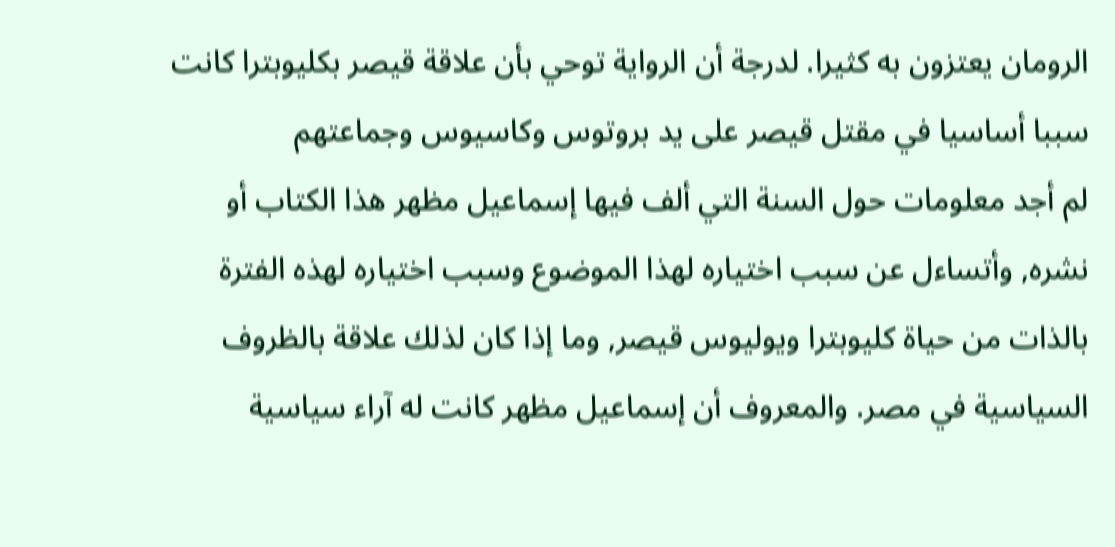الرومان يعتزون به كثيرا. لدرجة أن الرواية توحي بأن علاقة قيصر بكليوبترا كانت سببا أساسيا في مقتل قيصر على يد بروتوس وكاسيوس وجماعتهم
لم أجد معلومات حول السنة التي ألف فيها إسماعيل مظهر هذا الكتاب أو نشره, وأتساءل عن سبب اختياره لهذا الموضوع وسبب اختياره لهذه الفترة بالذات من حياة كليوبترا ويوليوس قيصر, وما إذا كان لذلك علاقة بالظروف السياسية في مصر. والمعروف أن إسماعيل مظهر كانت له آراء سياسية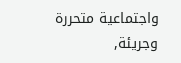واجتماعية متحررة وجريئة,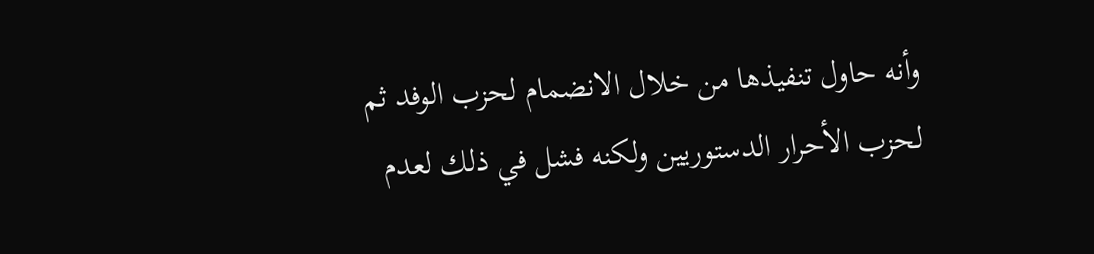وأنه حاول تنفيذها من خلال الانضمام لحزب الوفد ثم لحزب الأحرار الدستوريين ولكنه فشل في ذلك لعدم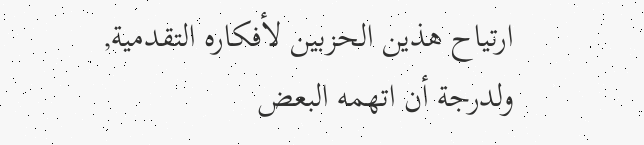ارتياح هذين الحزبين لأفكاره التقدمية, ولدرجة أن اتهمه البعض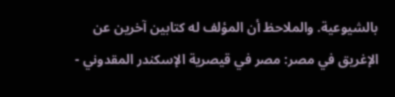بالشيوعية. والملاحظ أن المؤلف له كتابين آخرين عن الإغريق في مصر: مصر في قيصرية الإسكندر المقدوني -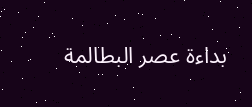بداءة عصر البطالمة